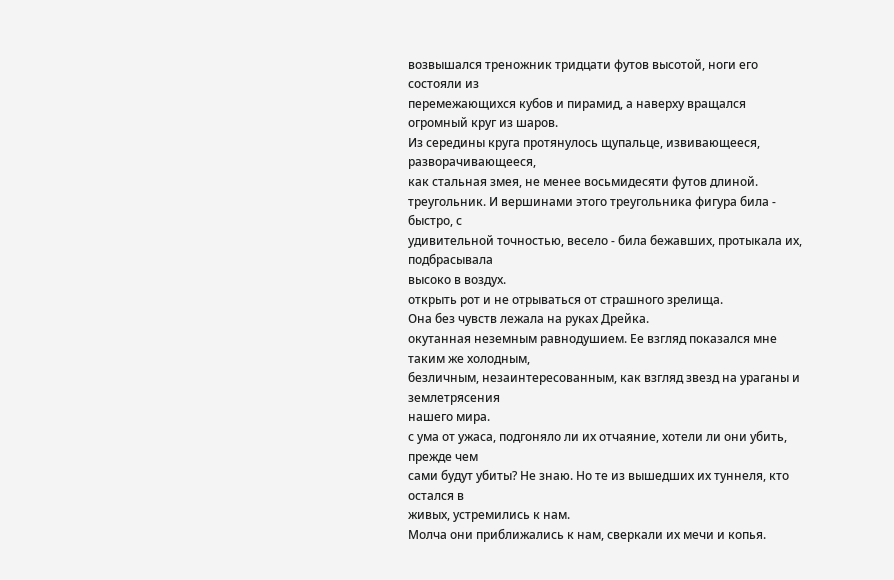возвышался треножник тридцати футов высотой, ноги его состояли из
перемежающихся кубов и пирамид, а наверху вращался огромный круг из шаров.
Из середины круга протянулось щупальце, извивающееся, разворачивающееся,
как стальная змея, не менее восьмидесяти футов длиной.
треугольник. И вершинами этого треугольника фигура била - быстро, с
удивительной точностью, весело - била бежавших, протыкала их, подбрасывала
высоко в воздух.
открыть рот и не отрываться от страшного зрелища.
Она без чувств лежала на руках Дрейка.
окутанная неземным равнодушием. Ее взгляд показался мне таким же холодным,
безличным, незаинтересованным, как взгляд звезд на ураганы и землетрясения
нашего мира.
с ума от ужаса, подгоняло ли их отчаяние, хотели ли они убить, прежде чем
сами будут убиты? Не знаю. Но те из вышедших их туннеля, кто остался в
живых, устремились к нам.
Молча они приближались к нам, сверкали их мечи и копья.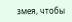змея, чтобы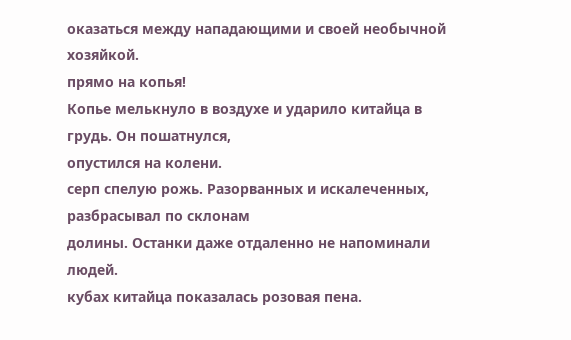оказаться между нападающими и своей необычной хозяйкой.
прямо на копья!
Копье мелькнуло в воздухе и ударило китайца в грудь. Он пошатнулся,
опустился на колени.
серп спелую рожь. Разорванных и искалеченных, разбрасывал по склонам
долины. Останки даже отдаленно не напоминали людей.
кубах китайца показалась розовая пена.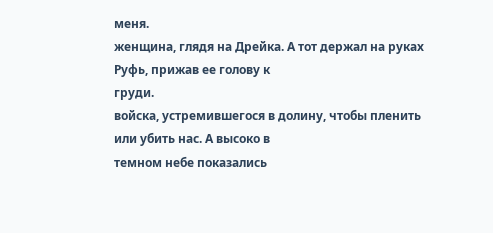меня.
женщина, глядя на Дрейка. А тот держал на руках Руфь, прижав ее голову к
груди.
войска, устремившегося в долину, чтобы пленить или убить нас. А высоко в
темном небе показались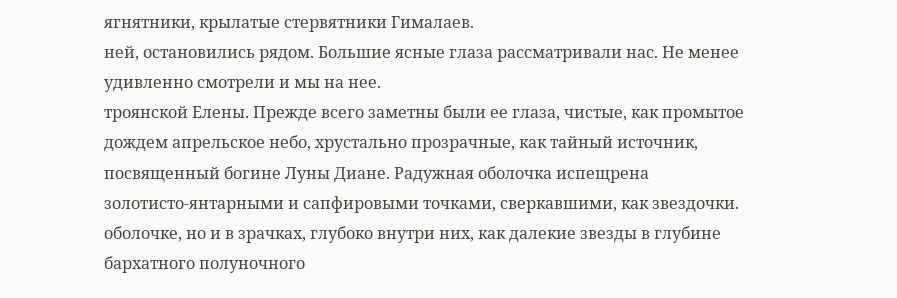ягнятники, крылатые стервятники Гималаев.
ней, остановились рядом. Большие ясные глаза рассматривали нас. Не менее
удивленно смотрели и мы на нее.
троянской Елены. Прежде всего заметны были ее глаза, чистые, как промытое
дождем апрельское небо, хрустально прозрачные, как тайный источник,
посвященный богине Луны Диане. Радужная оболочка испещрена
золотисто-янтарными и сапфировыми точками, сверкавшими, как звездочки.
оболочке, но и в зрачках, глубоко внутри них, как далекие звезды в глубине
бархатного полуночного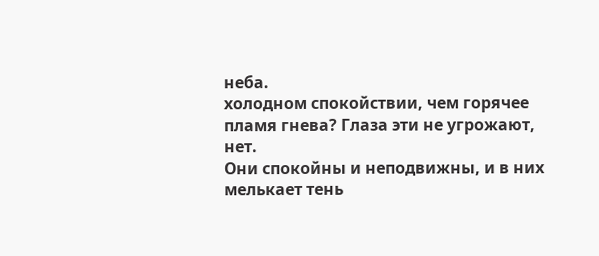неба.
холодном спокойствии, чем горячее пламя гнева? Глаза эти не угрожают, нет.
Они спокойны и неподвижны, и в них мелькает тень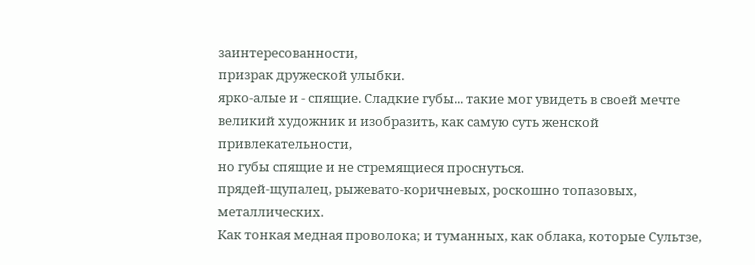заинтересованности,
призрак дружеской улыбки.
ярко-алые и - спящие. Сладкие губы... такие мог увидеть в своей мечте
великий художник и изобразить, как самую суть женской привлекательности,
но губы спящие и не стремящиеся проснуться.
прядей-щупалец, рыжевато-коричневых, роскошно топазовых, металлических.
Как тонкая медная проволока; и туманных, как облака, которые Сультзе,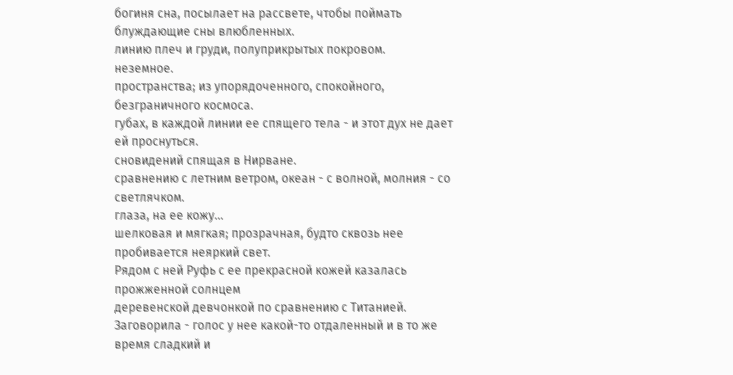богиня сна, посылает на рассвете, чтобы поймать блуждающие сны влюбленных.
линию плеч и груди, полуприкрытых покровом.
неземное.
пространства; из упорядоченного, спокойного, безграничного космоса.
губах, в каждой линии ее спящего тела - и этот дух не дает ей проснуться.
сновидений спящая в Нирване.
сравнению с летним ветром, океан - с волной, молния - со светлячком.
глаза, на ее кожу...
шелковая и мягкая; прозрачная, будто сквозь нее пробивается неяркий свет.
Рядом с ней Руфь с ее прекрасной кожей казалась прожженной солнцем
деревенской девчонкой по сравнению с Титанией.
Заговорила - голос у нее какой-то отдаленный и в то же время сладкий и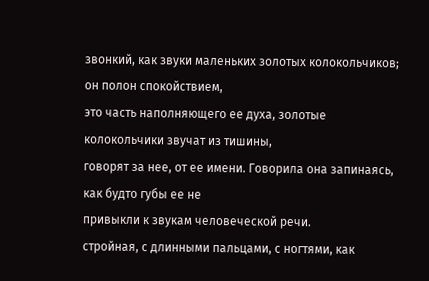звонкий, как звуки маленьких золотых колокольчиков; он полон спокойствием,
это часть наполняющего ее духа, золотые колокольчики звучат из тишины,
говорят за нее, от ее имени. Говорила она запинаясь, как будто губы ее не
привыкли к звукам человеческой речи.
стройная, с длинными пальцами, с ногтями, как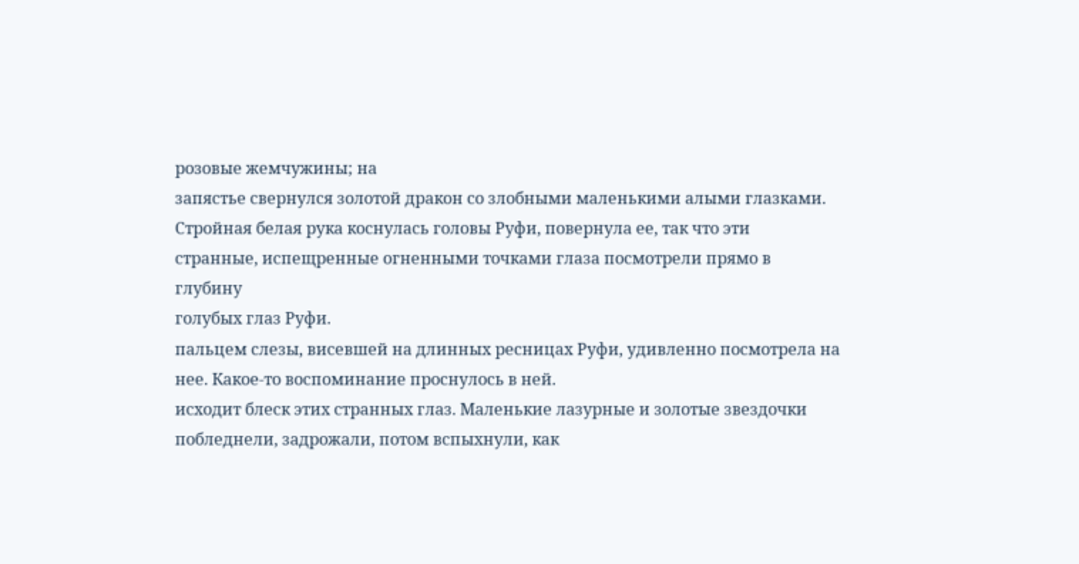розовые жемчужины; на
запястье свернулся золотой дракон со злобными маленькими алыми глазками.
Стройная белая рука коснулась головы Руфи, повернула ее, так что эти
странные, испещренные огненными точками глаза посмотрели прямо в глубину
голубых глаз Руфи.
пальцем слезы, висевшей на длинных ресницах Руфи, удивленно посмотрела на
нее. Какое-то воспоминание проснулось в ней.
исходит блеск этих странных глаз. Маленькие лазурные и золотые звездочки
побледнели, задрожали, потом вспыхнули, как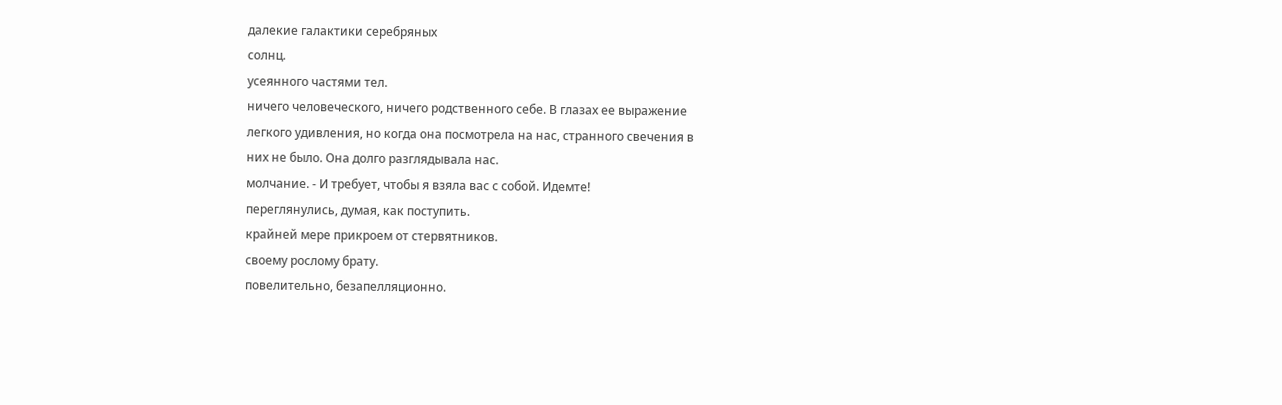далекие галактики серебряных
солнц.
усеянного частями тел.
ничего человеческого, ничего родственного себе. В глазах ее выражение
легкого удивления, но когда она посмотрела на нас, странного свечения в
них не было. Она долго разглядывала нас.
молчание. - И требует, чтобы я взяла вас с собой. Идемте!
переглянулись, думая, как поступить.
крайней мере прикроем от стервятников.
своему рослому брату.
повелительно, безапелляционно.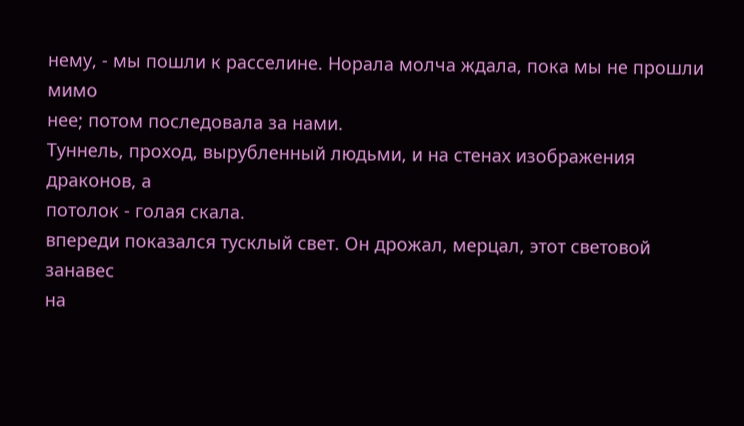нему, - мы пошли к расселине. Норала молча ждала, пока мы не прошли мимо
нее; потом последовала за нами.
Туннель, проход, вырубленный людьми, и на стенах изображения драконов, а
потолок - голая скала.
впереди показался тусклый свет. Он дрожал, мерцал, этот световой занавес
на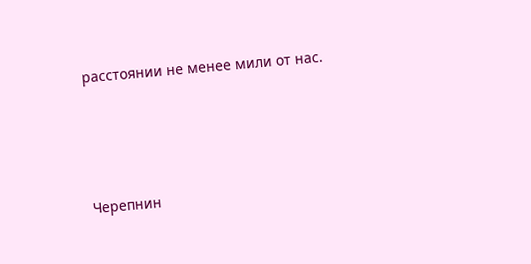расстоянии не менее мили от нас.






Черепнин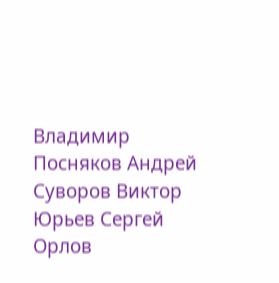Владимир
Посняков Андрей
Суворов Виктор
Юрьев Сергей
Орлов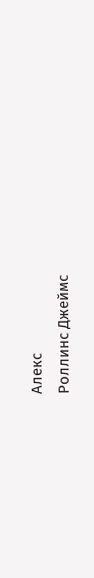Алекс
Роллинс Джеймс